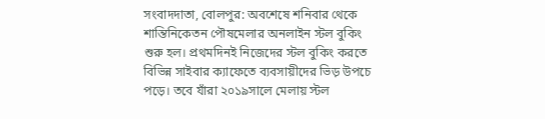সংবাদদাতা, বোলপুর: অবশেষে শনিবার থেকে শান্তিনিকেতন পৌষমেলার অনলাইন স্টল বুকিং শুরু হল। প্রথমদিনই নিজেদের স্টল বুকিং করতে বিভিন্ন সাইবার ক্যাফেতে ব্যবসায়ীদের ভিড় উপচে পড়ে। তবে যাঁরা ২০১৯সালে মেলায় স্টল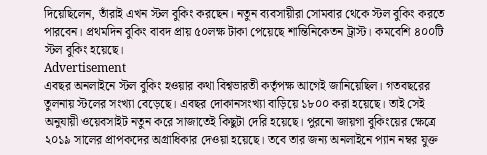দিয়েছিলেন, তাঁরাই এখন স্টল বুকিং করছেন। নতুন ব্যবসায়ীরা সোমবার থেকে স্টল বুকিং করতে পারবেন। প্রথমদিন বুকিং বাবদ প্রায় ৫০লক্ষ টাকা পেয়েছে শান্তিনিকেতন ট্রাস্ট। কমবেশি ৪০০টি স্টল বুকিং হয়েছে।
Advertisement
এবছর অনলাইনে স্টল বুকিং হওয়ার কথা বিশ্বভারতী কর্তৃপক্ষ আগেই জানিয়েছিল। গতবছরের তুলনায় স্টলের সংখ্যা বেড়েছে। এবছর দোকানসংখ্যা বাড়িয়ে ১৮০০ করা হয়েছে। তাই সেই অনুযায়ী ওয়েবসাইট নতুন করে সাজাতেই কিছুটা দেরি হয়েছে। পুরনো জায়গা বুকিংয়ের ক্ষেত্রে ২০১৯ সালের প্রাপকদের অগ্রাধিকার দেওয়া হয়েছে। তবে তার জন্য অনলাইনে প্যান নম্বর যুক্ত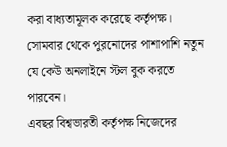করা বাধ্যতামূলক করেছে কর্তৃপক্ষ। সোমবার থেকে পুরনোদের পাশাপাশি নতুন যে কেউ অনলাইনে স্টল বুক করতে পারবেন।
এবছর বিশ্বভারতী কর্তৃপক্ষ নিজেদের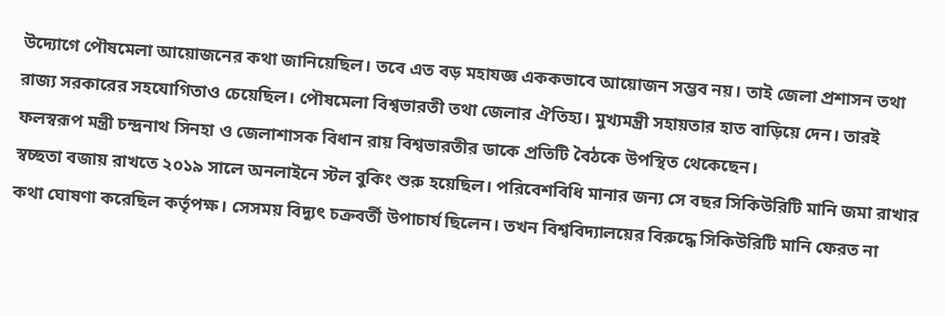উদ্যোগে পৌষমেলা আয়োজনের কথা জানিয়েছিল। তবে এত বড় মহাযজ্ঞ এককভাবে আয়োজন সম্ভব নয়। তাই জেলা প্রশাসন তথা রাজ্য সরকারের সহযোগিতাও চেয়েছিল। পৌষমেলা বিশ্বভারতী তথা জেলার ঐতিহ্য। মুখ্যমন্ত্রী সহায়তার হাত বাড়িয়ে দেন। তারই ফলস্বরূপ মন্ত্রী চন্দ্রনাথ সিনহা ও জেলাশাসক বিধান রায় বিশ্বভারতীর ডাকে প্রতিটি বৈঠকে উপস্থিত থেকেছেন।
স্বচ্ছতা বজায় রাখতে ২০১৯ সালে অনলাইনে স্টল বুকিং শুরু হয়েছিল। পরিবেশবিধি মানার জন্য সে বছর সিকিউরিটি মানি জমা রাখার কথা ঘোষণা করেছিল কর্তৃপক্ষ। সেসময় বিদ্যুৎ চক্রবর্তী উপাচার্য ছিলেন। তখন বিশ্ববিদ্যালয়ের বিরুদ্ধে সিকিউরিটি মানি ফেরত না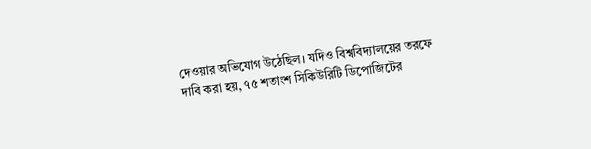দেওয়ার অভিযোগ উঠেছিল। যদিও বিশ্ববিদ্যালয়ের তরফে দাবি করা হয়, ৭৫ শতাংশ সিকিউরিটি ডিপোজিটের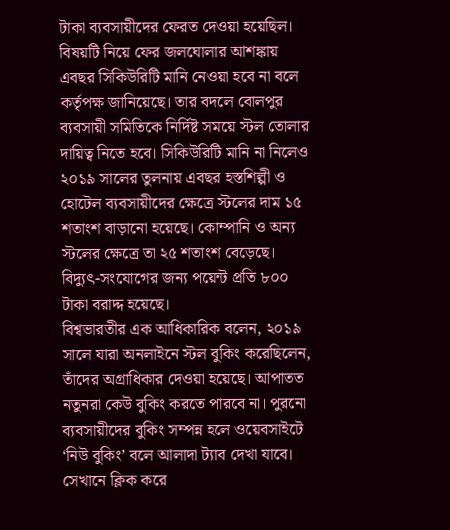টাকা ব্যবসায়ীদের ফেরত দেওয়া হয়েছিল।
বিষয়টি নিয়ে ফের জলঘোলার আশঙ্কায় এবছর সিকিউরিটি মানি নেওয়া হবে না বলে কর্তৃপক্ষ জানিয়েছে। তার বদলে বোলপুর ব্যবসায়ী সমিতিকে নির্দিষ্ট সময়ে স্টল তোলার দায়িত্ব নিতে হবে। সিকিউরিটি মানি না নিলেও ২০১৯ সালের তুলনায় এবছর হস্তশিল্পী ও হোটেল ব্যবসায়ীদের ক্ষেত্রে স্টলের দাম ১৫ শতাংশ বাড়ানো হয়েছে। কোম্পানি ও অন্য স্টলের ক্ষেত্রে তা ২৫ শতাংশ বেড়েছে। বিদ্যুৎ-সংযোগের জন্য পয়েন্ট প্রতি ৮০০ টাকা বরাদ্দ হয়েছে।
বিশ্বভারতীর এক আধিকারিক বলেন, ২০১৯ সালে যারা অনলাইনে স্টল বুকিং করেছিলেন, তাঁদের অগ্রাধিকার দেওয়া হয়েছে। আপাতত নতুনরা কেউ বুকিং করতে পারবে না। পুরনো ব্যবসায়ীদের বুকিং সম্পন্ন হলে ওয়েবসাইটে ‘নিউ বুকিং’ বলে আলাদা ট্যাব দেখা যাবে। সেখানে ক্লিক করে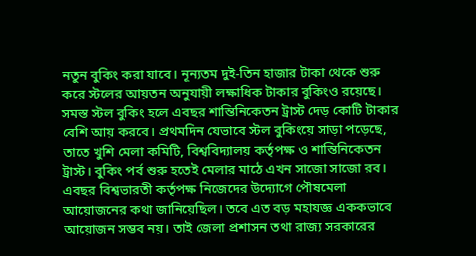নতুন বুকিং করা যাবে। নূন্যতম দুই-তিন হাজার টাকা থেকে শুরু করে স্টলের আয়তন অনুযায়ী লক্ষাধিক টাকার বুকিংও রয়েছে। সমস্ত স্টল বুকিং হলে এবছর শান্তিনিকেতন ট্রাস্ট দেড় কোটি টাকার বেশি আয় করবে। প্রথমদিন যেভাবে স্টল বুকিংয়ে সাড়া পড়েছে, তাতে খুশি মেলা কমিটি, বিশ্ববিদ্যালয় কর্তৃপক্ষ ও শান্তিনিকেতন ট্রাস্ট। বুকিং পর্ব শুরু হতেই মেলার মাঠে এখন সাজো সাজো রব।
এবছর বিশ্বভারতী কর্তৃপক্ষ নিজেদের উদ্যোগে পৌষমেলা আয়োজনের কথা জানিয়েছিল। তবে এত বড় মহাযজ্ঞ এককভাবে আয়োজন সম্ভব নয়। তাই জেলা প্রশাসন তথা রাজ্য সরকারের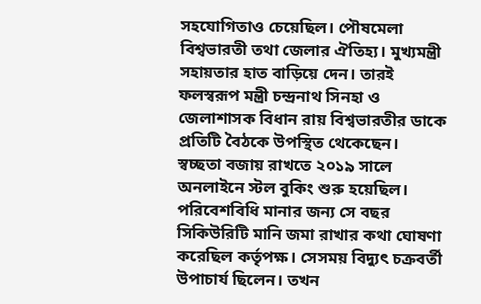সহযোগিতাও চেয়েছিল। পৌষমেলা বিশ্বভারতী তথা জেলার ঐতিহ্য। মুখ্যমন্ত্রী সহায়তার হাত বাড়িয়ে দেন। তারই ফলস্বরূপ মন্ত্রী চন্দ্রনাথ সিনহা ও জেলাশাসক বিধান রায় বিশ্বভারতীর ডাকে প্রতিটি বৈঠকে উপস্থিত থেকেছেন।
স্বচ্ছতা বজায় রাখতে ২০১৯ সালে অনলাইনে স্টল বুকিং শুরু হয়েছিল। পরিবেশবিধি মানার জন্য সে বছর সিকিউরিটি মানি জমা রাখার কথা ঘোষণা করেছিল কর্তৃপক্ষ। সেসময় বিদ্যুৎ চক্রবর্তী উপাচার্য ছিলেন। তখন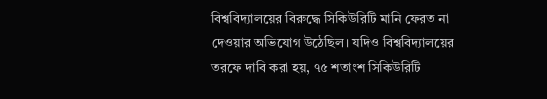বিশ্ববিদ্যালয়ের বিরুদ্ধে সিকিউরিটি মানি ফেরত না দেওয়ার অভিযোগ উঠেছিল। যদিও বিশ্ববিদ্যালয়ের তরফে দাবি করা হয়, ৭৫ শতাংশ সিকিউরিটি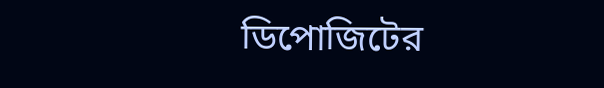ডিপোজিটের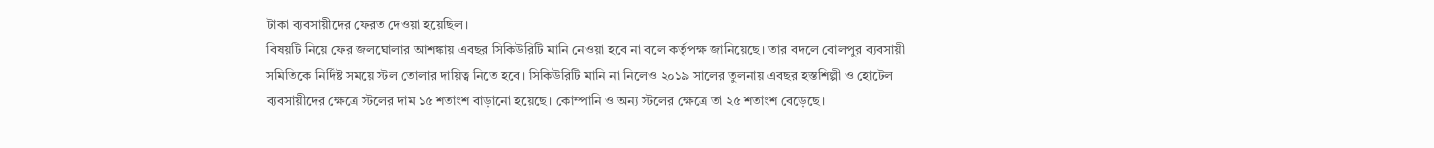টাকা ব্যবসায়ীদের ফেরত দেওয়া হয়েছিল।
বিষয়টি নিয়ে ফের জলঘোলার আশঙ্কায় এবছর সিকিউরিটি মানি নেওয়া হবে না বলে কর্তৃপক্ষ জানিয়েছে। তার বদলে বোলপুর ব্যবসায়ী সমিতিকে নির্দিষ্ট সময়ে স্টল তোলার দায়িত্ব নিতে হবে। সিকিউরিটি মানি না নিলেও ২০১৯ সালের তুলনায় এবছর হস্তশিল্পী ও হোটেল ব্যবসায়ীদের ক্ষেত্রে স্টলের দাম ১৫ শতাংশ বাড়ানো হয়েছে। কোম্পানি ও অন্য স্টলের ক্ষেত্রে তা ২৫ শতাংশ বেড়েছে।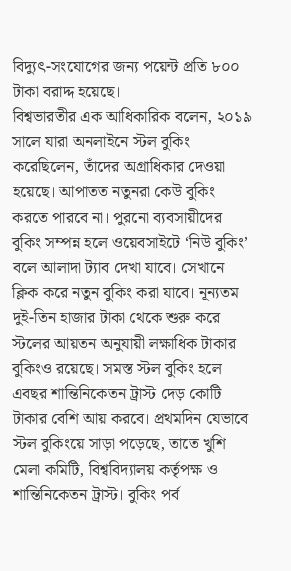বিদ্যুৎ-সংযোগের জন্য পয়েন্ট প্রতি ৮০০ টাকা বরাদ্দ হয়েছে।
বিশ্বভারতীর এক আধিকারিক বলেন, ২০১৯ সালে যারা অনলাইনে স্টল বুকিং করেছিলেন, তাঁদের অগ্রাধিকার দেওয়া হয়েছে। আপাতত নতুনরা কেউ বুকিং করতে পারবে না। পুরনো ব্যবসায়ীদের বুকিং সম্পন্ন হলে ওয়েবসাইটে ‘নিউ বুকিং’ বলে আলাদা ট্যাব দেখা যাবে। সেখানে ক্লিক করে নতুন বুকিং করা যাবে। নূন্যতম দুই-তিন হাজার টাকা থেকে শুরু করে স্টলের আয়তন অনুযায়ী লক্ষাধিক টাকার বুকিংও রয়েছে। সমস্ত স্টল বুকিং হলে এবছর শান্তিনিকেতন ট্রাস্ট দেড় কোটি টাকার বেশি আয় করবে। প্রথমদিন যেভাবে স্টল বুকিংয়ে সাড়া পড়েছে, তাতে খুশি মেলা কমিটি, বিশ্ববিদ্যালয় কর্তৃপক্ষ ও শান্তিনিকেতন ট্রাস্ট। বুকিং পর্ব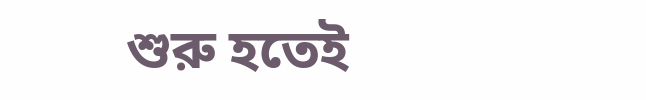শুরু হতেই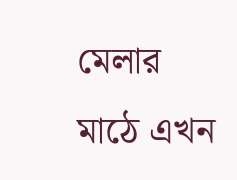মেলার মাঠে এখন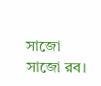সাজো সাজো রব।